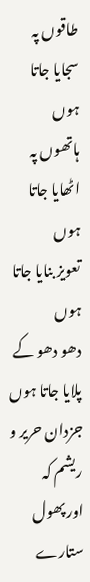طاقوں پہ سجایا جاتا ہوں
ہاتھوں پہ اٹھایا جاتا ہوں
تعویز بنایا جاتا ہوں
دھو دھو کے پلایا جاتا ہوں
جزدان حریر و ریشم کہ
اور پھول ستارے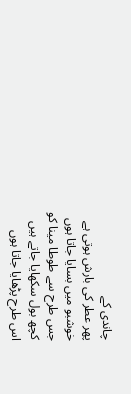چاندی کے
پھر عطر کی بارش ہوتی ہے
خوشبو میں بسایا جاتا ہوں
جس طرح سے طوطا مینا کو
کچھ بول سکھایا جاتے ہیں
اس طرح پڑھایا جاتا ہوں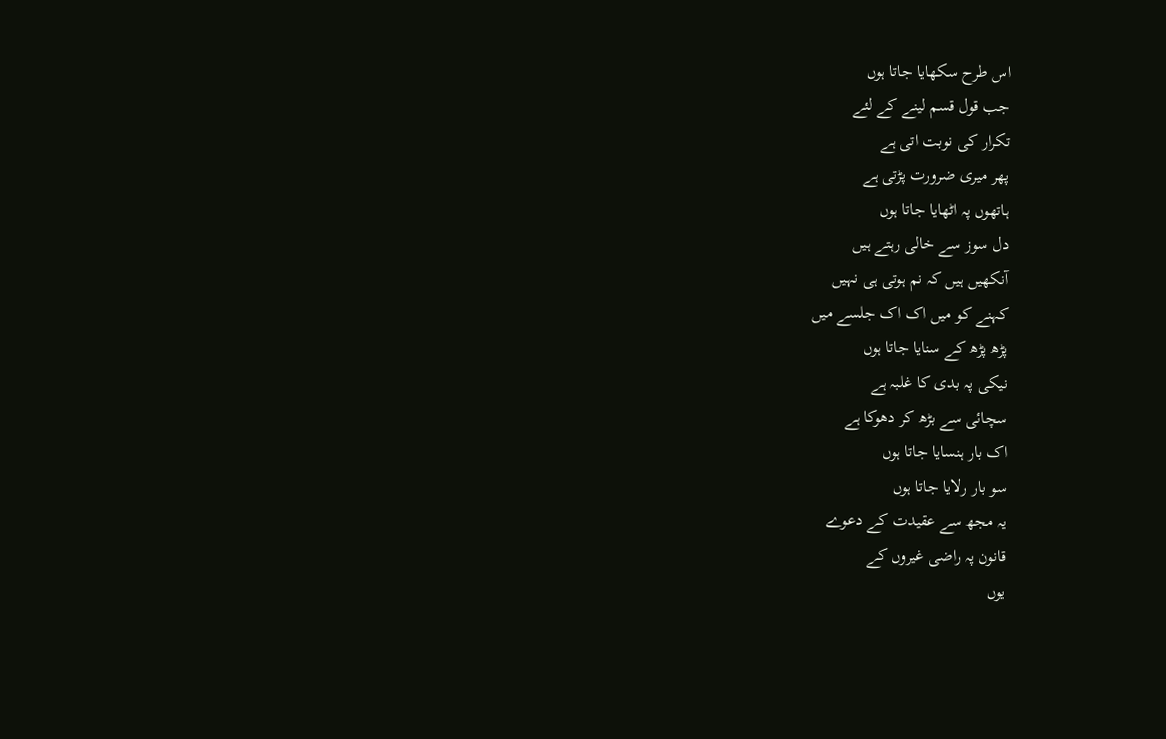اس طرح سکھایا جاتا ہوں
جب قول قسم لینے کے لئے
تکرار کی نوبت اتی ہے
پھر میری ضرورت پڑتی ہے
ہاتھوں پہ اٹھایا جاتا ہوں
دل سوز سے خالی رہتے ہیں
آنکھیں ہیں کہ نم ہوتی ہی نہیں
کہنے کو میں اک اک جلسے میں
پڑھ پڑھ کے سنایا جاتا ہوں
نیکی پہ بدی کا غلبہ ہے
سچائی سے بڑھ کر دھوکا ہے
اک بار ہنسایا جاتا ہوں
سو بار رلایا جاتا ہوں
یہ مجھ سے عقیدت کے دعوے
قانون پہ راضی غیروں کے
یوں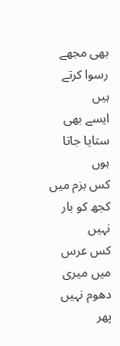بھی مجھے رسوا کرتے ہیں
ایسے بھی ستایا جاتا ہوں
کس بزم میں کجھ کو بار نہیں
کس عرس میں میری دھوم نہیں
پھر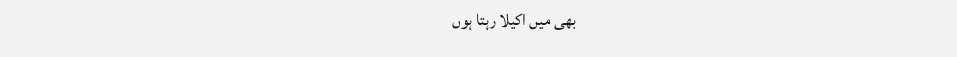بھی میں اکیلا رہتا ہوں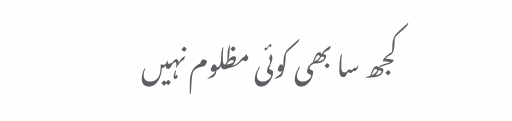کجھ سا بھی کوئی مظلوم نہیں